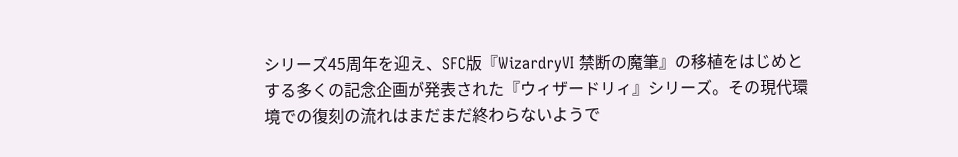シリーズ45周年を迎え、SFC版『WizardryVI 禁断の魔筆』の移植をはじめとする多くの記念企画が発表された『ウィザードリィ』シリーズ。その現代環境での復刻の流れはまだまだ終わらないようで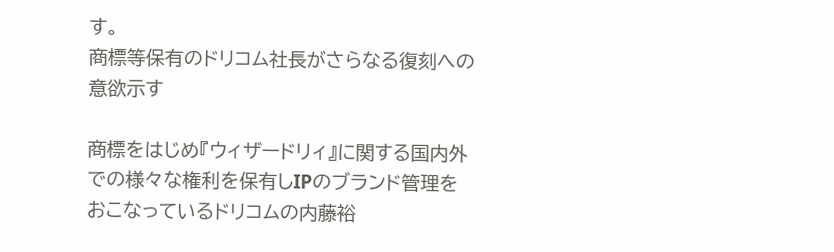す。
商標等保有のドリコム社長がさらなる復刻への意欲示す

商標をはじめ『ウィザードリィ』に関する国内外での様々な権利を保有しIPのブランド管理をおこなっているドリコムの内藤裕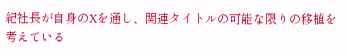紀社長が自身のXを通し、関連タイトルの可能な限りの移植を考えている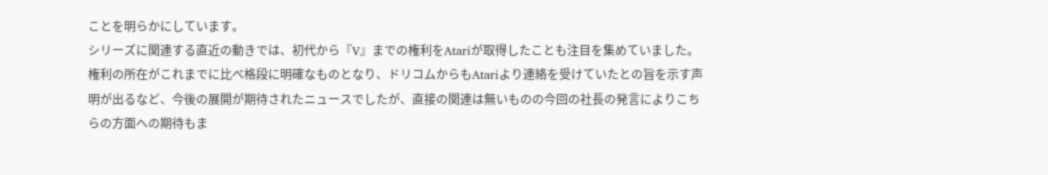ことを明らかにしています。
シリーズに関連する直近の動きでは、初代から『V』までの権利をAtariが取得したことも注目を集めていました。権利の所在がこれまでに比べ格段に明確なものとなり、ドリコムからもAtariより連絡を受けていたとの旨を示す声明が出るなど、今後の展開が期待されたニュースでしたが、直接の関連は無いものの今回の社長の発言によりこちらの方面への期待もま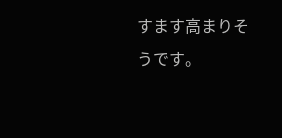すます高まりそうです。